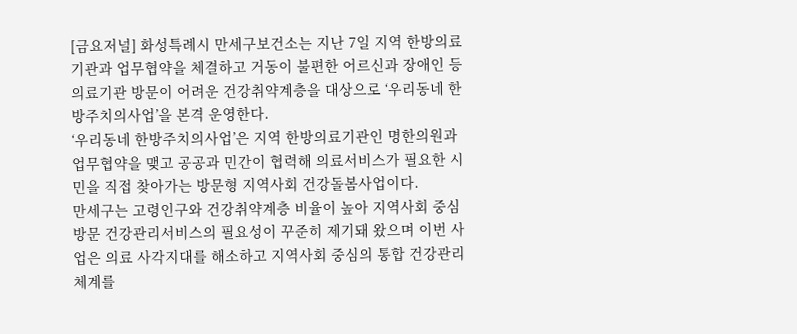[금요저널] 화성특례시 만세구보건소는 지난 7일 지역 한방의료기관과 업무협약을 체결하고 거동이 불편한 어르신과 장애인 등 의료기관 방문이 어려운 건강취약계층을 대상으로 ‘우리동네 한방주치의사업’을 본격 운영한다.
‘우리동네 한방주치의사업’은 지역 한방의료기관인 명한의원과 업무협약을 맺고 공공과 민간이 협력해 의료서비스가 필요한 시민을 직접 찾아가는 방문형 지역사회 건강돌봄사업이다.
만세구는 고령인구와 건강취약계층 비율이 높아 지역사회 중심 방문 건강관리서비스의 필요성이 꾸준히 제기돼 왔으며 이번 사업은 의료 사각지대를 해소하고 지역사회 중심의 통합 건강관리체계를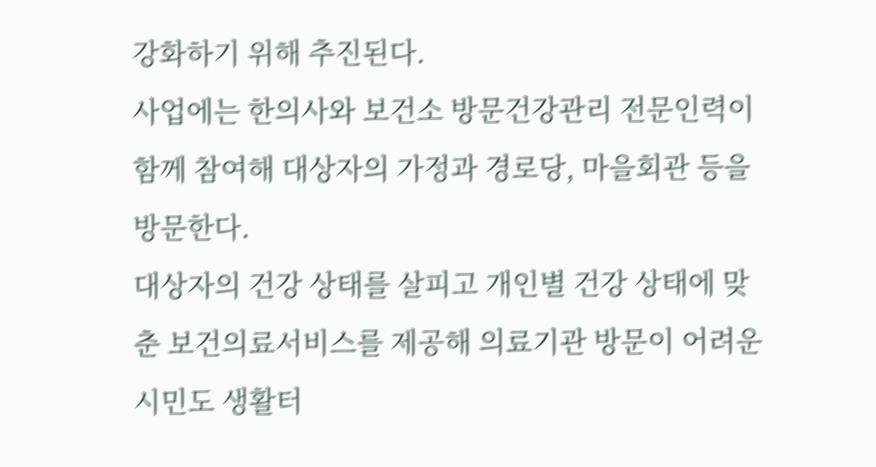강화하기 위해 추진된다.
사업에는 한의사와 보건소 방문건강관리 전문인력이 함께 참여해 대상자의 가정과 경로당, 마을회관 등을 방문한다.
대상자의 건강 상태를 살피고 개인별 건강 상태에 맞춘 보건의료서비스를 제공해 의료기관 방문이 어려운 시민도 생활터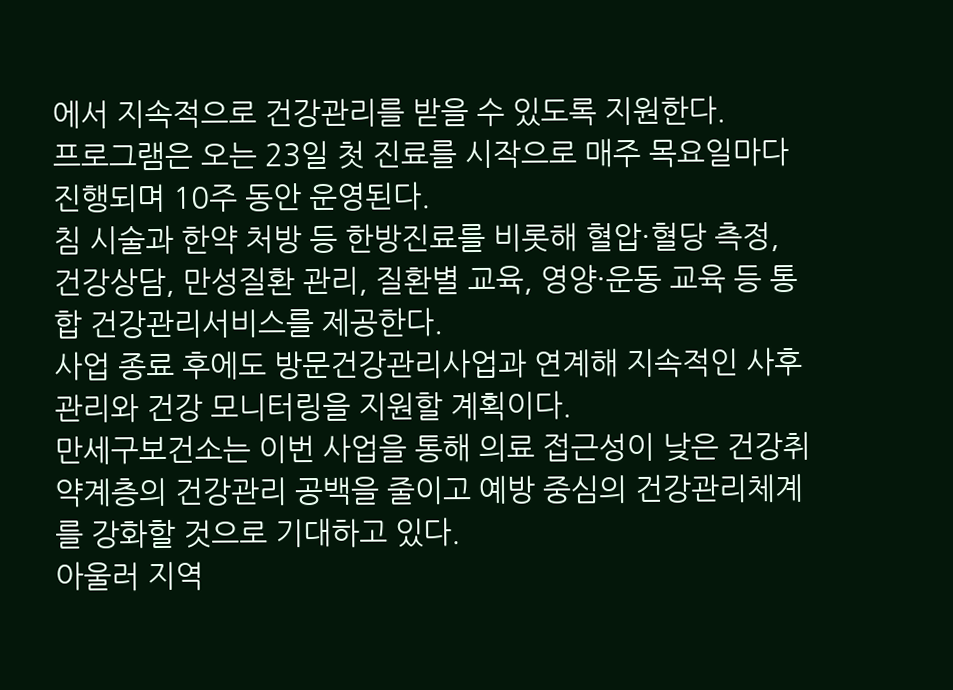에서 지속적으로 건강관리를 받을 수 있도록 지원한다.
프로그램은 오는 23일 첫 진료를 시작으로 매주 목요일마다 진행되며 10주 동안 운영된다.
침 시술과 한약 처방 등 한방진료를 비롯해 혈압·혈당 측정, 건강상담, 만성질환 관리, 질환별 교육, 영양·운동 교육 등 통합 건강관리서비스를 제공한다.
사업 종료 후에도 방문건강관리사업과 연계해 지속적인 사후관리와 건강 모니터링을 지원할 계획이다.
만세구보건소는 이번 사업을 통해 의료 접근성이 낮은 건강취약계층의 건강관리 공백을 줄이고 예방 중심의 건강관리체계를 강화할 것으로 기대하고 있다.
아울러 지역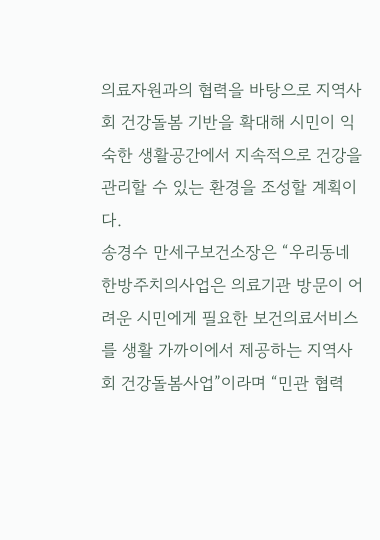의료자원과의 협력을 바탕으로 지역사회 건강돌봄 기반을 확대해 시민이 익숙한 생활공간에서 지속적으로 건강을 관리할 수 있는 환경을 조성할 계획이다.
송경수 만세구보건소장은 “우리동네 한방주치의사업은 의료기관 방문이 어려운 시민에게 필요한 보건의료서비스를 생활 가까이에서 제공하는 지역사회 건강돌봄사업”이라며 “민관 협력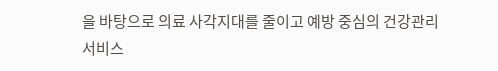을 바탕으로 의료 사각지대를 줄이고 예방 중심의 건강관리서비스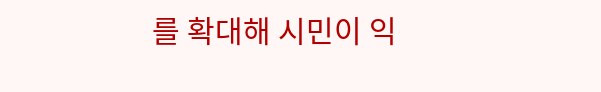를 확대해 시민이 익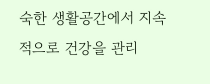숙한 생활공간에서 지속적으로 건강을 관리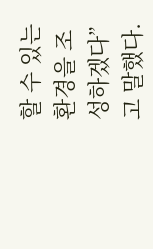할 수 있는 환경을 조성하겠다”고 말했다.